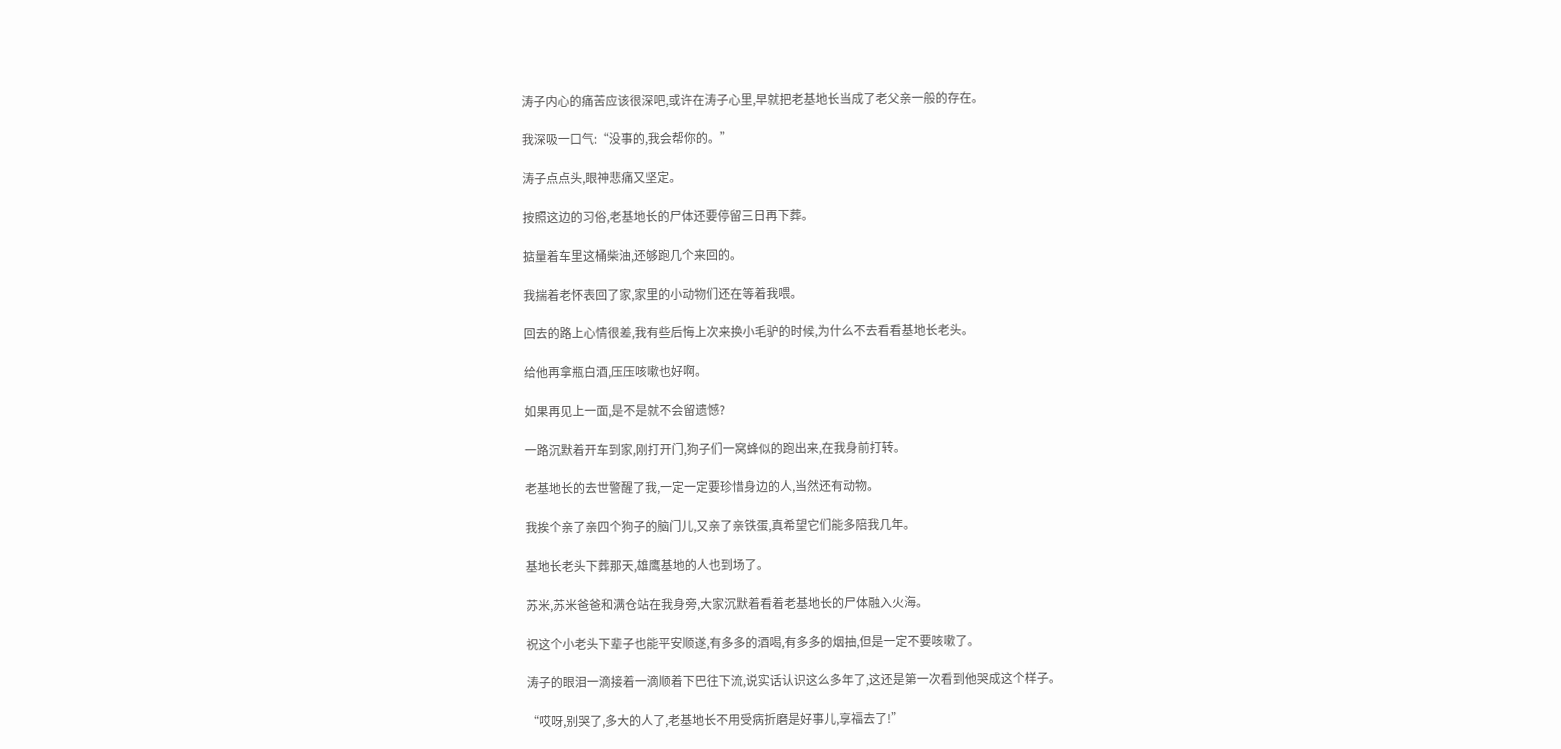涛子内心的痛苦应该很深吧,或许在涛子心里,早就把老基地长当成了老父亲一般的存在。

我深吸一口气:“没事的,我会帮你的。”

涛子点点头,眼神悲痛又坚定。

按照这边的习俗,老基地长的尸体还要停留三日再下葬。

掂量着车里这桶柴油,还够跑几个来回的。

我揣着老怀表回了家,家里的小动物们还在等着我喂。

回去的路上心情很差,我有些后悔上次来换小毛驴的时候,为什么不去看看基地长老头。

给他再拿瓶白酒,压压咳嗽也好啊。

如果再见上一面,是不是就不会留遗憾?

一路沉默着开车到家,刚打开门,狗子们一窝蜂似的跑出来,在我身前打转。

老基地长的去世警醒了我,一定一定要珍惜身边的人,当然还有动物。

我挨个亲了亲四个狗子的脑门儿,又亲了亲铁蛋,真希望它们能多陪我几年。

基地长老头下葬那天,雄鹰基地的人也到场了。

苏米,苏米爸爸和满仓站在我身旁,大家沉默着看着老基地长的尸体融入火海。

祝这个小老头下辈子也能平安顺遂,有多多的酒喝,有多多的烟抽,但是一定不要咳嗽了。

涛子的眼泪一滴接着一滴顺着下巴往下流,说实话认识这么多年了,这还是第一次看到他哭成这个样子。

“哎呀,别哭了,多大的人了,老基地长不用受病折磨是好事儿,享福去了!”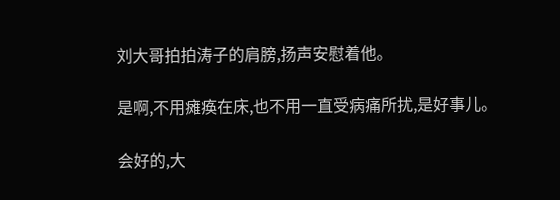刘大哥拍拍涛子的肩膀,扬声安慰着他。

是啊,不用瘫痪在床,也不用一直受病痛所扰,是好事儿。

会好的,大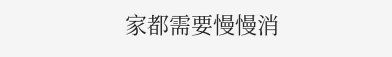家都需要慢慢消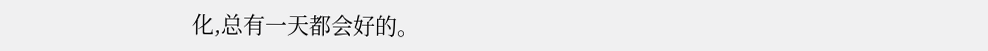化,总有一天都会好的。